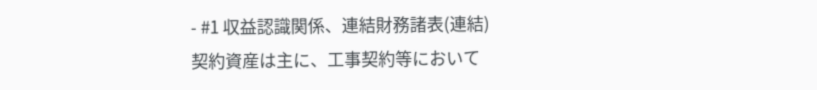- #1 収益認識関係、連結財務諸表(連結)
契約資産は主に、工事契約等において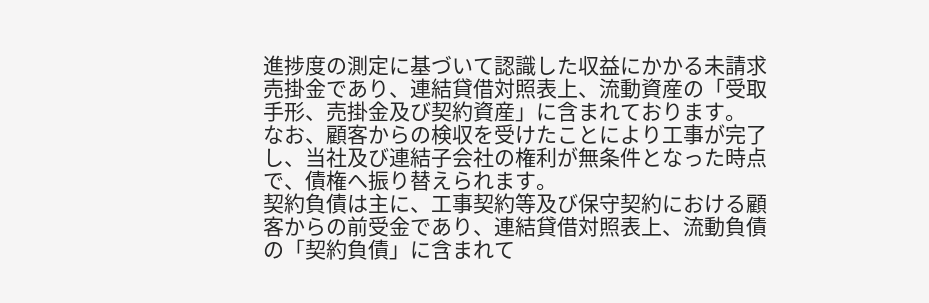進捗度の測定に基づいて認識した収益にかかる未請求売掛金であり、連結貸借対照表上、流動資産の「受取手形、売掛金及び契約資産」に含まれております。 なお、顧客からの検収を受けたことにより工事が完了し、当社及び連結子会社の権利が無条件となった時点で、債権へ振り替えられます。
契約負債は主に、工事契約等及び保守契約における顧客からの前受金であり、連結貸借対照表上、流動負債の「契約負債」に含まれて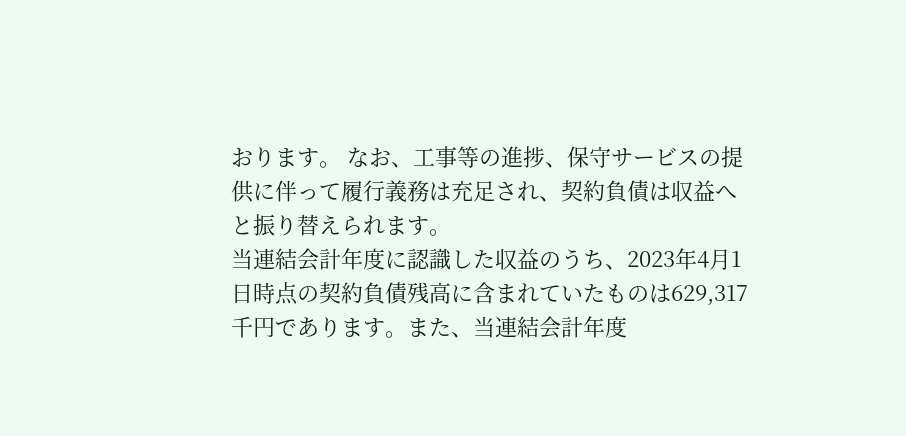おります。 なお、工事等の進捗、保守サービスの提供に伴って履行義務は充足され、契約負債は収益へと振り替えられます。
当連結会計年度に認識した収益のうち、2023年4月1日時点の契約負債残高に含まれていたものは629,317千円であります。また、当連結会計年度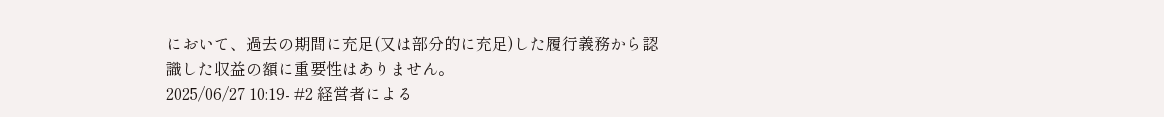において、過去の期間に充足(又は部分的に充足)した履行義務から認識した収益の額に重要性はありません。
2025/06/27 10:19- #2 経営者による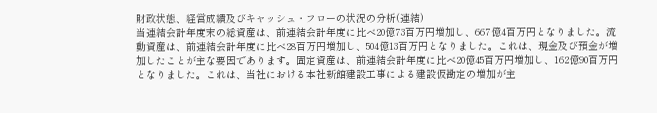財政状態、経営成績及びキャッシュ・フローの状況の分析(連結)
当連結会計年度末の総資産は、前連結会計年度に比べ20億73百万円増加し、667億4百万円となりました。流動資産は、前連結会計年度に比べ28百万円増加し、504億13百万円となりました。これは、現金及び預金が増加したことが主な要因であります。固定資産は、前連結会計年度に比べ20億45百万円増加し、162億90百万円となりました。これは、当社における本社新館建設工事による建設仮勘定の増加が主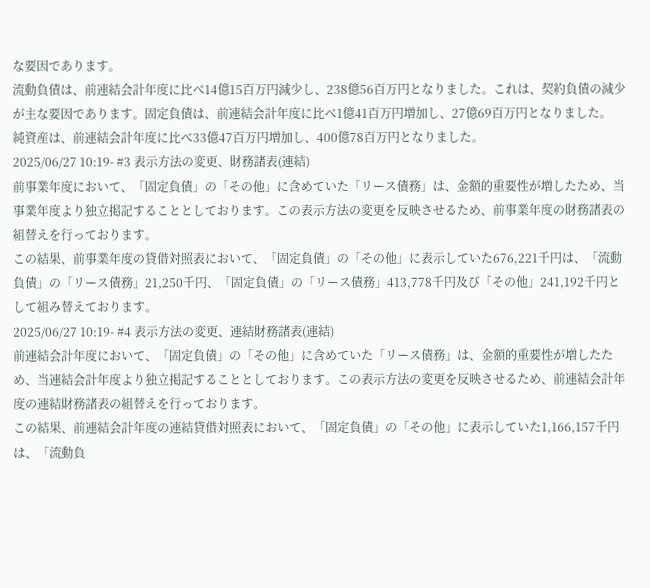な要因であります。
流動負債は、前連結会計年度に比べ14億15百万円減少し、238億56百万円となりました。これは、契約負債の減少が主な要因であります。固定負債は、前連結会計年度に比べ1億41百万円増加し、27億69百万円となりました。
純資産は、前連結会計年度に比べ33億47百万円増加し、400億78百万円となりました。
2025/06/27 10:19- #3 表示方法の変更、財務諸表(連結)
前事業年度において、「固定負債」の「その他」に含めていた「リース債務」は、金額的重要性が増したため、当事業年度より独立掲記することとしております。この表示方法の変更を反映させるため、前事業年度の財務諸表の組替えを行っております。
この結果、前事業年度の貸借対照表において、「固定負債」の「その他」に表示していた676,221千円は、「流動負債」の「リース債務」21,250千円、「固定負債」の「リース債務」413,778千円及び「その他」241,192千円として組み替えております。
2025/06/27 10:19- #4 表示方法の変更、連結財務諸表(連結)
前連結会計年度において、「固定負債」の「その他」に含めていた「リース債務」は、金額的重要性が増したため、当連結会計年度より独立掲記することとしております。この表示方法の変更を反映させるため、前連結会計年度の連結財務諸表の組替えを行っております。
この結果、前連結会計年度の連結貸借対照表において、「固定負債」の「その他」に表示していた1,166,157千円は、「流動負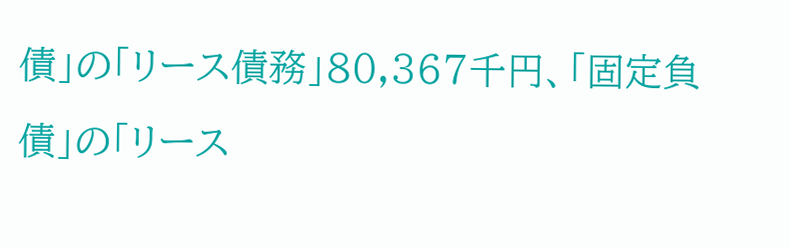債」の「リース債務」80,367千円、「固定負債」の「リース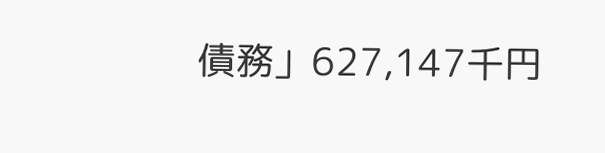債務」627,147千円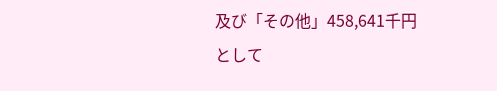及び「その他」458,641千円として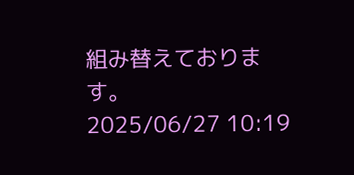組み替えております。
2025/06/27 10:19